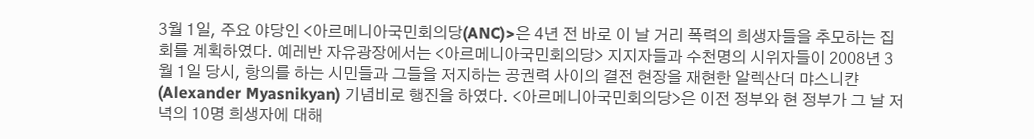3월 1일, 주요 야당인 <아르메니아국민회의당(ANC)>은 4년 전 바로 이 날 거리 폭력의 희생자들을 추모하는 집회를 계획하였다. 예레반 자유광장에서는 <아르메니아국민회의당> 지지자들과 수천명의 시위자들이 2008년 3월 1일 당시, 항의를 하는 시민들과 그들을 저지하는 공권력 사이의 결전 현장을 재현한 알렉산더 먀스니캰(Alexander Myasnikyan) 기념비로 행진을 하였다. <아르메니아국민회의당>은 이전 정부와 현 정부가 그 날 저녁의 10명 희생자에 대해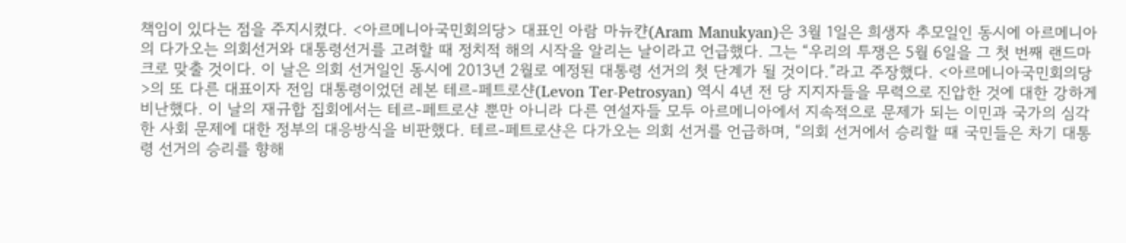책임이 있다는 점을 주지시켰다. <아르메니아국민회의당> 대표인 아람 마뉴캰(Aram Manukyan)은 3월 1일은 희생자 추모일인 동시에 아르메니아의 다가오는 의회선거와 대통령선거를 고려할 때 정치적 해의 시작을 알리는 날이라고 언급했다. 그는 “우리의 투쟁은 5월 6일을 그 첫 번째 랜드마크로 맞출 것이다. 이 날은 의회 선거일인 동시에 2013년 2월로 예정된 대통령 선거의 첫 단계가 될 것이다.”라고 주장했다. <아르메니아국민회의당>의 또 다른 대표이자 전임 대통령이었던 레본 테르-페트로샨(Levon Ter-Petrosyan) 역시 4년 전 당 지지자들을 무력으로 진압한 것에 대한 강하게 비난했다. 이 날의 재규합 집회에서는 테르-페트로샨 뿐만 아니라 다른 연설자들 모두 아르메니아에서 지속적으로 문제가 되는 이민과 국가의 심각한 사회 문제에 대한 정부의 대응방식을 비판했다. 테르-페트로샨은 다가오는 의회 선거를 언급하며, “의회 선거에서 승리할 때 국민들은 차기 대통령 선거의 승리를 향해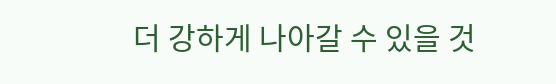더 강하게 나아갈 수 있을 것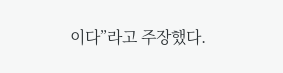이다”라고 주장했다.